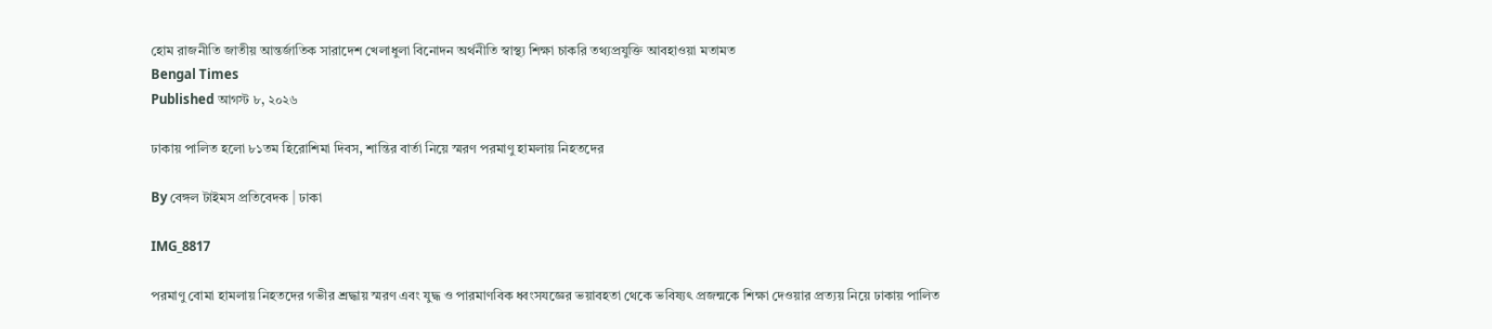হোম রাজনীতি জাতীয় আন্তর্জাতিক সারাদেশ খেলাধুলা বিনোদন অর্থনীতি স্বাস্থ্য শিক্ষা চাকরি তথ্যপ্রযুক্তি আবহাওয়া মতামত
Bengal Times
Published আগস্ট ৮, ২০২৬

ঢাকায় পালিত হলো ৮১তম হিরোশিমা দিবস, শান্তির বার্তা নিয়ে স্মরণ পরমাণু হামলায় নিহতদের

By বেঙ্গল টাইমস প্রতিবেদক | ঢাকা

IMG_8817

পরমাণু বোমা হামলায় নিহতদের গভীর শ্রদ্ধায় স্মরণ এবং যুদ্ধ ও পারমাণবিক ধ্বংসযজ্ঞের ভয়াবহতা থেকে ভবিষ্যৎ প্রজন্মকে শিক্ষা দেওয়ার প্রত্যয় নিয়ে ঢাকায় পালিত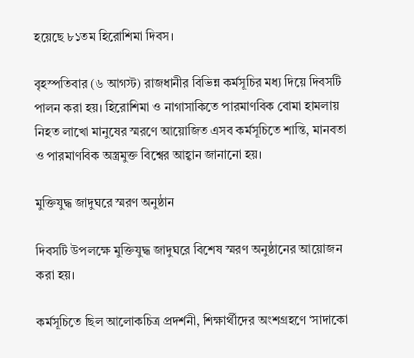হয়েছে ৮১তম হিরোশিমা দিবস।

বৃহস্পতিবার (৬ আগস্ট) রাজধানীর বিভিন্ন কর্মসূচির মধ্য দিয়ে দিবসটি পালন করা হয়। হিরোশিমা ও নাগাসাকিতে পারমাণবিক বোমা হামলায় নিহত লাখো মানুষের স্মরণে আয়োজিত এসব কর্মসূচিতে শান্তি, মানবতা ও পারমাণবিক অস্ত্রমুক্ত বিশ্বের আহ্বান জানানো হয়।

মুক্তিযুদ্ধ জাদুঘরে স্মরণ অনুষ্ঠান

দিবসটি উপলক্ষে মুক্তিযুদ্ধ জাদুঘরে বিশেষ স্মরণ অনুষ্ঠানের আয়োজন করা হয়।

কর্মসূচিতে ছিল আলোকচিত্র প্রদর্শনী, শিক্ষার্থীদের অংশগ্রহণে ‘সাদাকো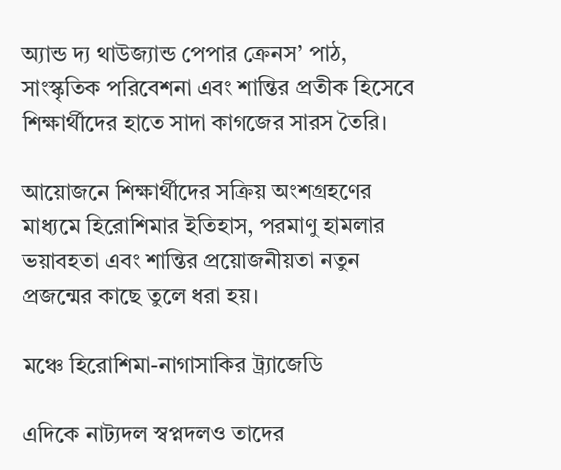অ্যান্ড দ্য থাউজ্যান্ড পেপার ক্রেনস’ পাঠ, সাংস্কৃতিক পরিবেশনা এবং শান্তির প্রতীক হিসেবে শিক্ষার্থীদের হাতে সাদা কাগজের সারস তৈরি।

আয়োজনে শিক্ষার্থীদের সক্রিয় অংশগ্রহণের মাধ্যমে হিরোশিমার ইতিহাস, পরমাণু হামলার ভয়াবহতা এবং শান্তির প্রয়োজনীয়তা নতুন প্রজন্মের কাছে তুলে ধরা হয়।

মঞ্চে হিরোশিমা-নাগাসাকির ট্র্যাজেডি

এদিকে নাট্যদল স্বপ্নদলও তাদের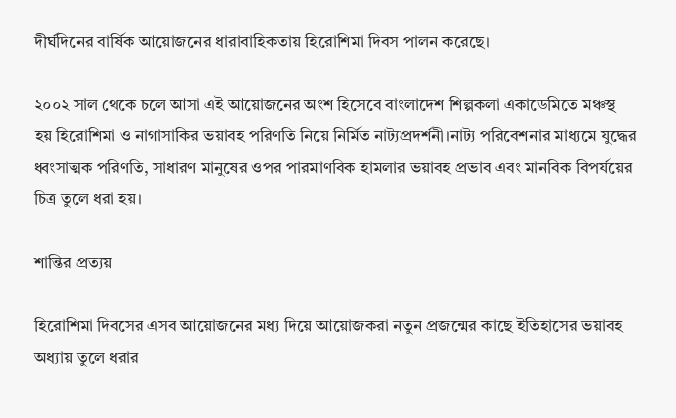দীর্ঘদিনের বার্ষিক আয়োজনের ধারাবাহিকতায় হিরোশিমা দিবস পালন করেছে।

২০০২ সাল থেকে চলে আসা এই আয়োজনের অংশ হিসেবে বাংলাদেশ শিল্পকলা একাডেমিতে মঞ্চস্থ হয় হিরোশিমা ও নাগাসাকির ভয়াবহ পরিণতি নিয়ে নির্মিত নাট্যপ্রদর্শনী।নাট্য পরিবেশনার মাধ্যমে যুদ্ধের ধ্বংসাত্মক পরিণতি, সাধারণ মানুষের ওপর পারমাণবিক হামলার ভয়াবহ প্রভাব এবং মানবিক বিপর্যয়ের চিত্র তুলে ধরা হয়।

শান্তির প্রত্যয়

হিরোশিমা দিবসের এসব আয়োজনের মধ্য দিয়ে আয়োজকরা নতুন প্রজন্মের কাছে ইতিহাসের ভয়াবহ অধ্যায় তুলে ধরার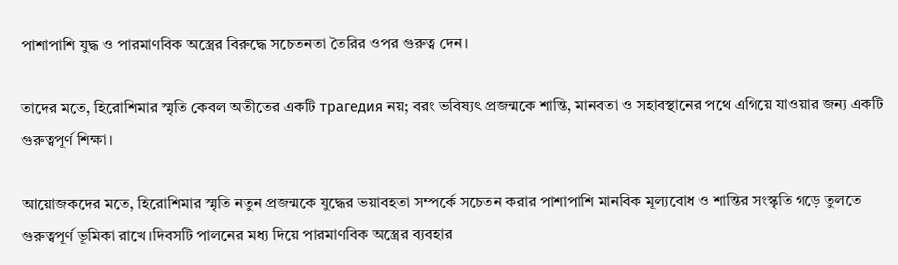পাশাপাশি যুদ্ধ ও পারমাণবিক অস্ত্রের বিরুদ্ধে সচেতনতা তৈরির ওপর গুরুত্ব দেন।

তাদের মতে, হিরোশিমার স্মৃতি কেবল অতীতের একটি трагедия নয়; বরং ভবিষ্যৎ প্রজন্মকে শান্তি, মানবতা ও সহাবস্থানের পথে এগিয়ে যাওয়ার জন্য একটি গুরুত্বপূর্ণ শিক্ষা।

আয়োজকদের মতে, হিরোশিমার স্মৃতি নতুন প্রজন্মকে যুদ্ধের ভয়াবহতা সম্পর্কে সচেতন করার পাশাপাশি মানবিক মূল্যবোধ ও শান্তির সংস্কৃতি গড়ে তুলতে গুরুত্বপূর্ণ ভূমিকা রাখে।দিবসটি পালনের মধ্য দিয়ে পারমাণবিক অস্ত্রের ব্যবহার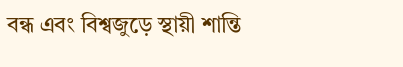বন্ধ এবং বিশ্বজুড়ে স্থায়ী শান্তি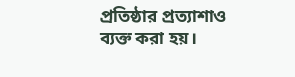প্রতিষ্ঠার প্রত্যাশাও ব্যক্ত করা হয়।